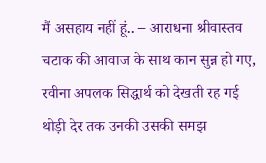मैं असहाय नहीं हूं.. – आराधना श्रीवास्तव
चटाक की आवाज के साथ कान सुन्न हो गए, रवीना अपलक सिद्धार्थ को देखती रह गई थोड़ी देर तक उनकी उसकी समझ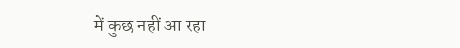में कुछ नहीं आ रहा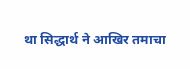था सिद्धार्थ ने आखिर तमाचा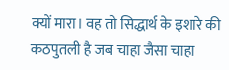क्यों मारा। वह तो सिद्धार्थ के इशारे की कठपुतली है जब चाहा जैसा चाहा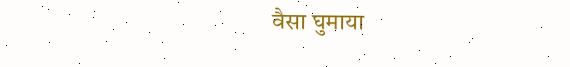वैसा घुमाया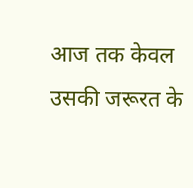आज तक केवल उसकी जरूरत के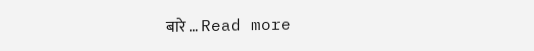बारे … Read more